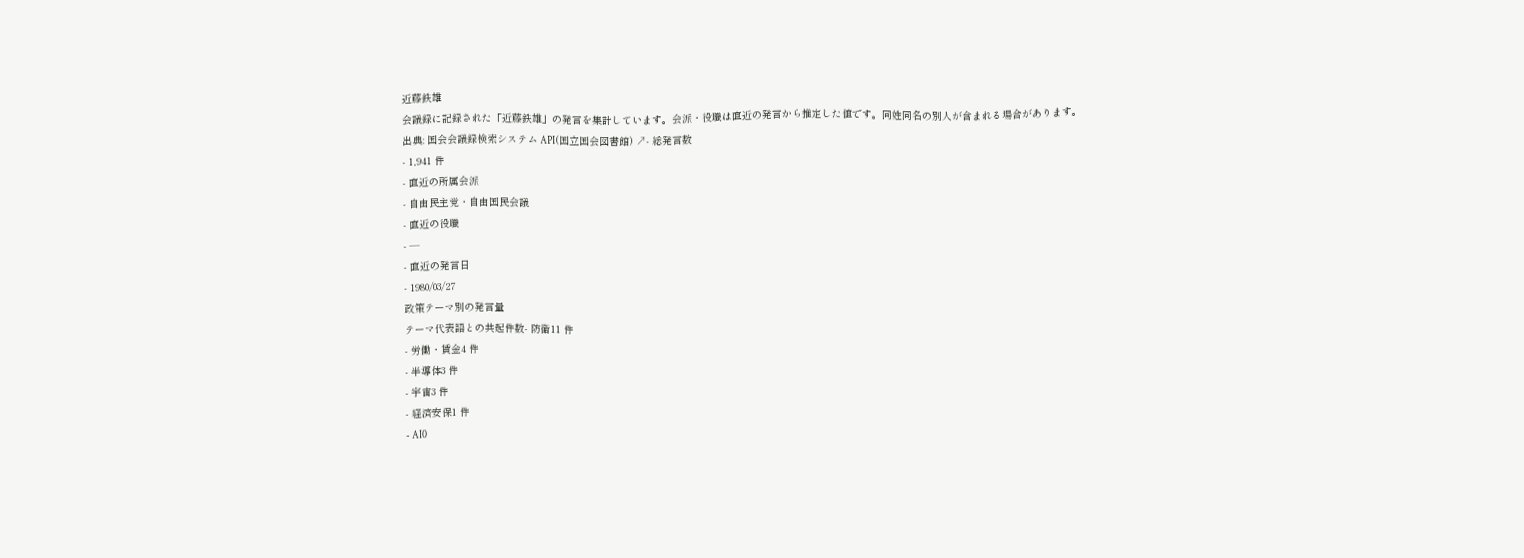近藤鉄雄
会議録に記録された「近藤鉄雄」の発言を集計しています。会派・役職は直近の発言から推定した値です。同姓同名の別人が含まれる場合があります。
出典: 国会会議録検索システム API(国立国会図書館) ↗- 総発言数
- 1,941 件
- 直近の所属会派
- 自由民主党・自由国民会議
- 直近の役職
- —
- 直近の発言日
- 1980/03/27
政策テーマ別の発言量
テーマ代表語との共起件数- 防衛11 件
- 労働・賃金4 件
- 半導体3 件
- 宇宙3 件
- 経済安保1 件
- AI0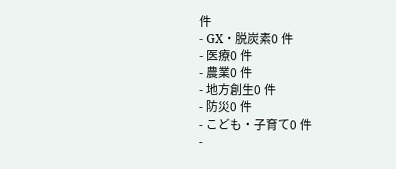件
- GX・脱炭素0 件
- 医療0 件
- 農業0 件
- 地方創生0 件
- 防災0 件
- こども・子育て0 件
-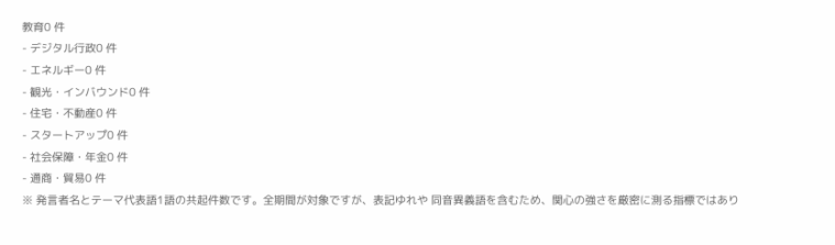教育0 件
- デジタル行政0 件
- エネルギー0 件
- 観光・インバウンド0 件
- 住宅・不動産0 件
- スタートアップ0 件
- 社会保障・年金0 件
- 通商・貿易0 件
※ 発言者名とテーマ代表語1語の共起件数です。全期間が対象ですが、表記ゆれや 同音異義語を含むため、関心の強さを厳密に測る指標ではあり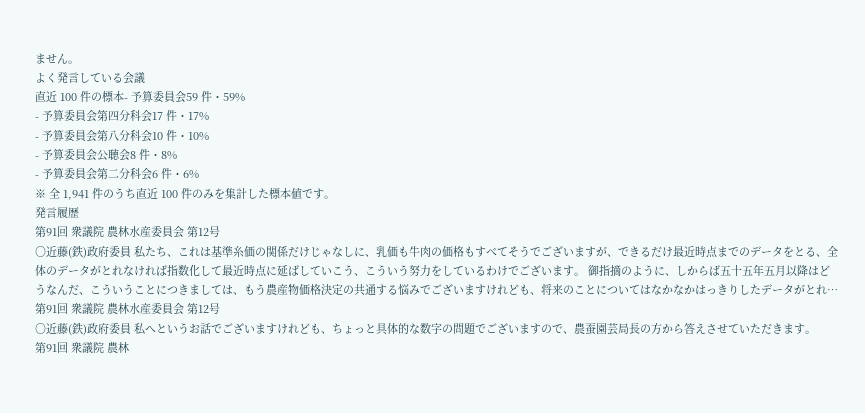ません。
よく発言している会議
直近 100 件の標本- 予算委員会59 件・59%
- 予算委員会第四分科会17 件・17%
- 予算委員会第八分科会10 件・10%
- 予算委員会公聴会8 件・8%
- 予算委員会第二分科会6 件・6%
※ 全 1,941 件のうち直近 100 件のみを集計した標本値です。
発言履歴
第91回 衆議院 農林水産委員会 第12号
○近藤(鉄)政府委員 私たち、これは基準糸価の関係だけじゃなしに、乳価も牛肉の価格もすべてそうでございますが、できるだけ最近時点までのデータをとる、全体のデータがとれなければ指数化して最近時点に延ばしていこう、こういう努力をしているわけでございます。 御指摘のように、しからば五十五年五月以降はどうなんだ、こういうことにつきましては、もう農産物価格決定の共通する悩みでございますけれども、将来のことについてはなかなかはっきりしたデータがとれ…
第91回 衆議院 農林水産委員会 第12号
○近藤(鉄)政府委員 私へというお話でございますけれども、ちょっと具体的な数字の問題でございますので、農蚕園芸局長の方から答えさせていただきます。
第91回 衆議院 農林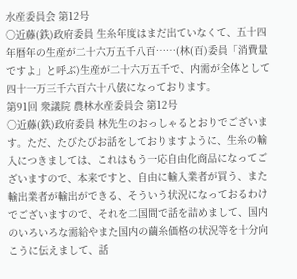水産委員会 第12号
○近藤(鉄)政府委員 生糸年度はまだ出ていなくて、五十四年暦年の生産が二十六万五千八百……(林(百)委員「消費量ですよ」と呼ぶ)生産が二十六万五千で、内需が全体として四十一万三千六百六十八俵になっております。
第91回 衆議院 農林水産委員会 第12号
○近藤(鉄)政府委員 林先生のおっしゃるとおりでございます。ただ、たびたびお話をしておりますように、生糸の輸入につきましては、これはもう一応自由化商品になってございますので、本来ですと、自由に輸入業者が買う、また輸出業者が輸出ができる、そういう状況になっておるわけでございますので、それを二国間で話を詰めまして、国内のいろいろな需給やまた国内の繭糸価格の状況等を十分向こうに伝えまして、話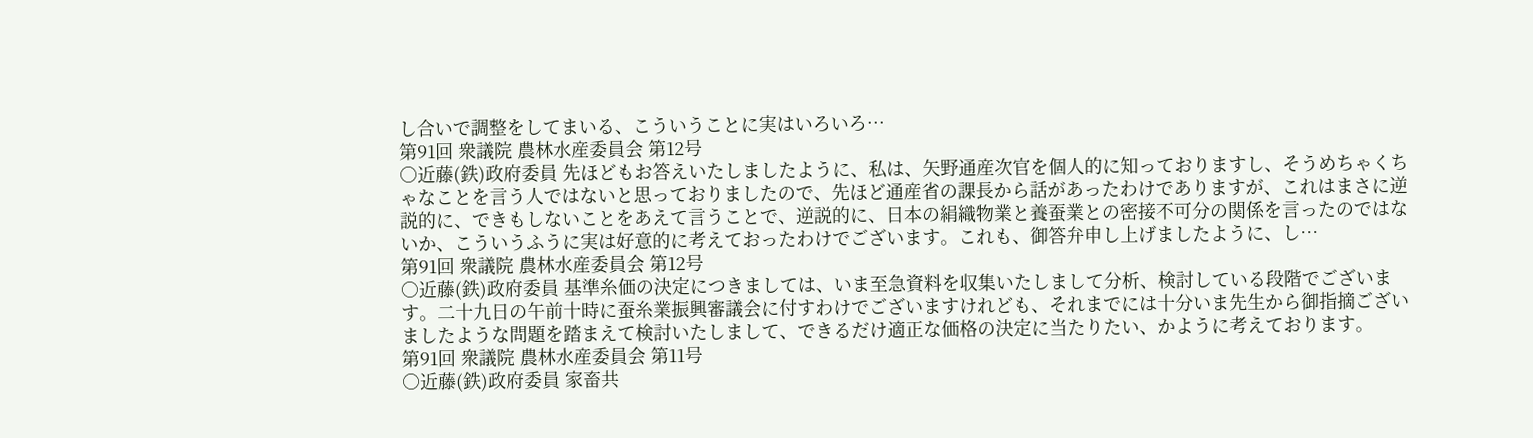し合いで調整をしてまいる、こういうことに実はいろいろ…
第91回 衆議院 農林水産委員会 第12号
○近藤(鉄)政府委員 先ほどもお答えいたしましたように、私は、矢野通産次官を個人的に知っておりますし、そうめちゃくちゃなことを言う人ではないと思っておりましたので、先ほど通産省の課長から話があったわけでありますが、これはまさに逆説的に、できもしないことをあえて言うことで、逆説的に、日本の絹織物業と養蚕業との密接不可分の関係を言ったのではないか、こういうふうに実は好意的に考えておったわけでございます。これも、御答弁申し上げましたように、し…
第91回 衆議院 農林水産委員会 第12号
○近藤(鉄)政府委員 基準糸価の決定につきましては、いま至急資料を収集いたしまして分析、検討している段階でございます。二十九日の午前十時に蚕糸業振興審議会に付すわけでございますけれども、それまでには十分いま先生から御指摘ございましたような問題を踏まえて検討いたしまして、できるだけ適正な価格の決定に当たりたい、かように考えております。
第91回 衆議院 農林水産委員会 第11号
○近藤(鉄)政府委員 家畜共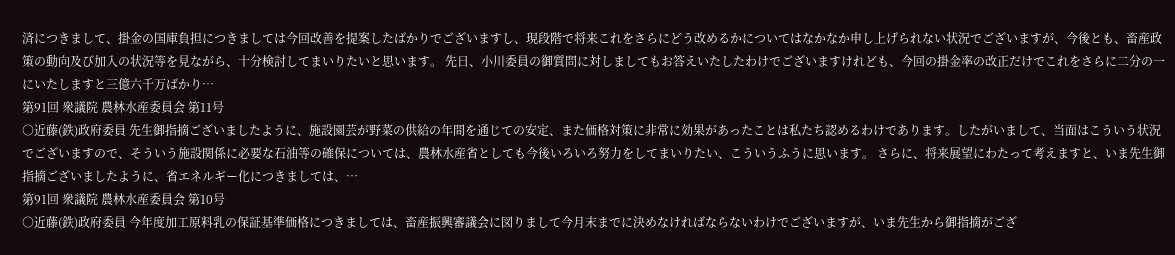済につきまして、掛金の国庫負担につきましては今回改善を提案したばかりでございますし、現段階で将来これをさらにどう改めるかについてはなかなか申し上げられない状況でございますが、今後とも、畜産政策の動向及び加入の状況等を見ながら、十分検討してまいりたいと思います。 先日、小川委員の御質問に対しましてもお答えいたしたわけでございますけれども、今回の掛金率の改正だけでこれをさらに二分の一にいたしますと三億六千万ばかり…
第91回 衆議院 農林水産委員会 第11号
○近藤(鉄)政府委員 先生御指摘ございましたように、施設園芸が野菜の供給の年間を通じての安定、また価格対策に非常に効果があったことは私たち認めるわけであります。したがいまして、当面はこういう状況でございますので、そういう施設関係に必要な石油等の確保については、農林水産省としても今後いろいろ努力をしてまいりたい、こういうふうに思います。 さらに、将来展望にわたって考えますと、いま先生御指摘ございましたように、省エネルギー化につきましては、…
第91回 衆議院 農林水産委員会 第10号
○近藤(鉄)政府委員 今年度加工原料乳の保証基準価格につきましては、畜産振興審議会に図りまして今月末までに決めなければならないわけでございますが、いま先生から御指摘がござ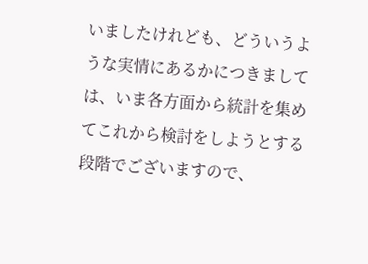いましたけれども、どういうような実情にあるかにつきましては、いま各方面から統計を集めてこれから検討をしようとする段階でございますので、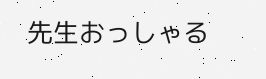先生おっしゃる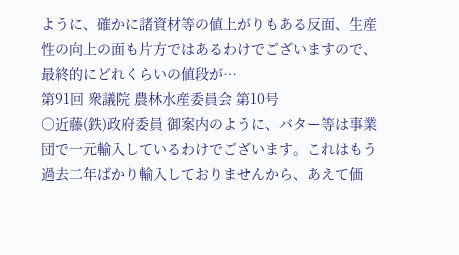ように、確かに諸資材等の値上がりもある反面、生産性の向上の面も片方ではあるわけでございますので、最終的にどれくらいの値段が…
第91回 衆議院 農林水産委員会 第10号
○近藤(鉄)政府委員 御案内のように、バター等は事業団で一元輸入しているわけでございます。これはもう過去二年ばかり輸入しておりませんから、あえて価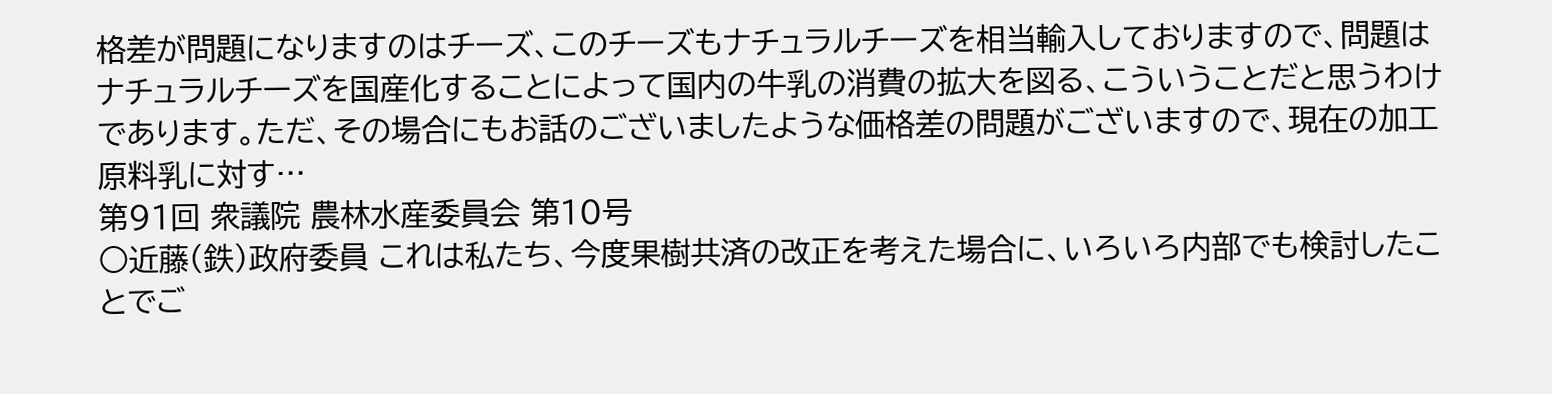格差が問題になりますのはチーズ、このチーズもナチュラルチーズを相当輸入しておりますので、問題はナチュラルチーズを国産化することによって国内の牛乳の消費の拡大を図る、こういうことだと思うわけであります。ただ、その場合にもお話のございましたような価格差の問題がございますので、現在の加工原料乳に対す…
第91回 衆議院 農林水産委員会 第10号
○近藤(鉄)政府委員 これは私たち、今度果樹共済の改正を考えた場合に、いろいろ内部でも検討したことでご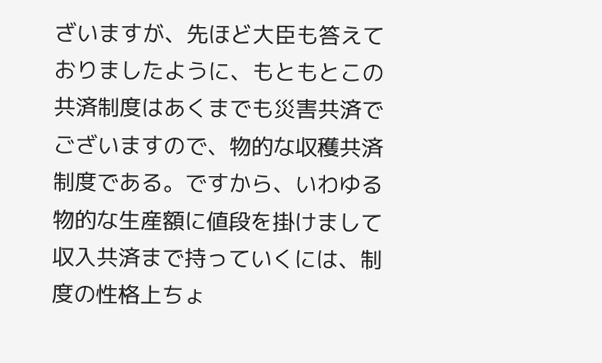ざいますが、先ほど大臣も答えておりましたように、もともとこの共済制度はあくまでも災害共済でございますので、物的な収穫共済制度である。ですから、いわゆる物的な生産額に値段を掛けまして収入共済まで持っていくには、制度の性格上ちょ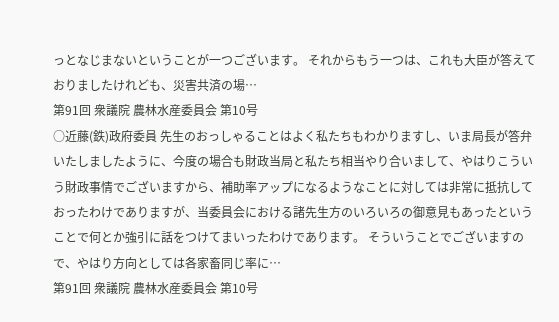っとなじまないということが一つございます。 それからもう一つは、これも大臣が答えておりましたけれども、災害共済の場…
第91回 衆議院 農林水産委員会 第10号
○近藤(鉄)政府委員 先生のおっしゃることはよく私たちもわかりますし、いま局長が答弁いたしましたように、今度の場合も財政当局と私たち相当やり合いまして、やはりこういう財政事情でございますから、補助率アップになるようなことに対しては非常に抵抗しておったわけでありますが、当委員会における諸先生方のいろいろの御意見もあったということで何とか強引に話をつけてまいったわけであります。 そういうことでございますので、やはり方向としては各家畜同じ率に…
第91回 衆議院 農林水産委員会 第10号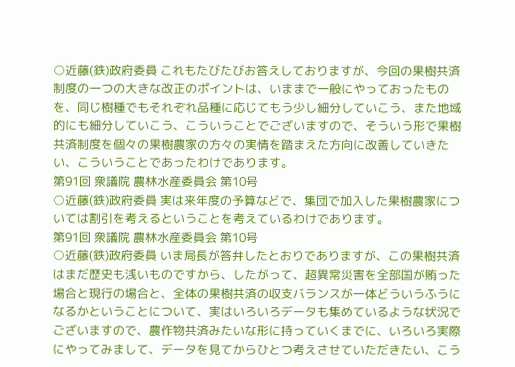○近藤(鉄)政府委員 これもたびたびお答えしておりますが、今回の果樹共済制度の一つの大きな改正のポイントは、いままで一般にやっておったものを、同じ樹種でもそれぞれ品種に応じてもう少し細分していこう、また地域的にも細分していこう、こういうことでございますので、そういう形で果樹共済制度を個々の果樹農家の方々の実情を踏まえた方向に改善していきたい、こういうことであったわけであります。
第91回 衆議院 農林水産委員会 第10号
○近藤(鉄)政府委員 実は来年度の予算などで、集団で加入した果樹農家については割引を考えるということを考えているわけであります。
第91回 衆議院 農林水産委員会 第10号
○近藤(鉄)政府委員 いま局長が答弁したとおりでありますが、この果樹共済はまだ歴史も浅いものですから、したがって、超異常災害を全部国が賄った場合と現行の場合と、全体の果樹共済の収支バランスが一体どういうふうになるかということについて、実はいろいろデータも集めているような状況でございますので、農作物共済みたいな形に持っていくまでに、いろいろ実際にやってみまして、データを見てからひとつ考えさせていただきたい、こう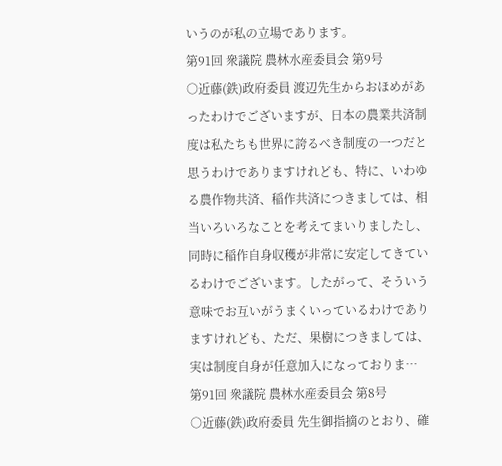いうのが私の立場であります。
第91回 衆議院 農林水産委員会 第9号
○近藤(鉄)政府委員 渡辺先生からおほめがあったわけでございますが、日本の農業共済制度は私たちも世界に誇るべき制度の一つだと思うわけでありますけれども、特に、いわゆる農作物共済、稲作共済につきましては、相当いろいろなことを考えてまいりましたし、同時に稲作自身収穫が非常に安定してきているわけでございます。したがって、そういう意味でお互いがうまくいっているわけでありますけれども、ただ、果樹につきましては、実は制度自身が任意加入になっておりま…
第91回 衆議院 農林水産委員会 第8号
○近藤(鉄)政府委員 先生御指摘のとおり、確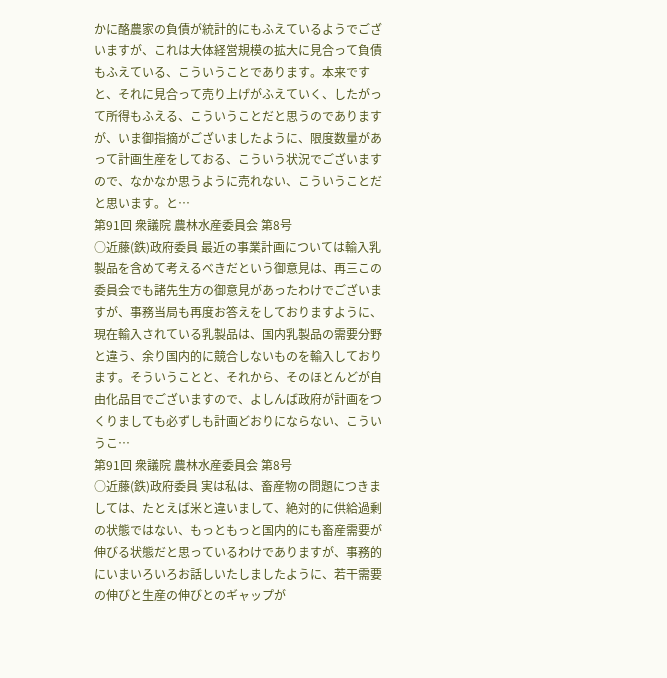かに酪農家の負債が統計的にもふえているようでございますが、これは大体経営規模の拡大に見合って負債もふえている、こういうことであります。本来ですと、それに見合って売り上げがふえていく、したがって所得もふえる、こういうことだと思うのでありますが、いま御指摘がございましたように、限度数量があって計画生産をしておる、こういう状況でございますので、なかなか思うように売れない、こういうことだと思います。と…
第91回 衆議院 農林水産委員会 第8号
○近藤(鉄)政府委員 最近の事業計画については輸入乳製品を含めて考えるべきだという御意見は、再三この委員会でも諸先生方の御意見があったわけでございますが、事務当局も再度お答えをしておりますように、現在輸入されている乳製品は、国内乳製品の需要分野と違う、余り国内的に競合しないものを輸入しております。そういうことと、それから、そのほとんどが自由化品目でございますので、よしんば政府が計画をつくりましても必ずしも計画どおりにならない、こういうこ…
第91回 衆議院 農林水産委員会 第8号
○近藤(鉄)政府委員 実は私は、畜産物の問題につきましては、たとえば米と違いまして、絶対的に供給過剰の状態ではない、もっともっと国内的にも畜産需要が伸びる状態だと思っているわけでありますが、事務的にいまいろいろお話しいたしましたように、若干需要の伸びと生産の伸びとのギャップが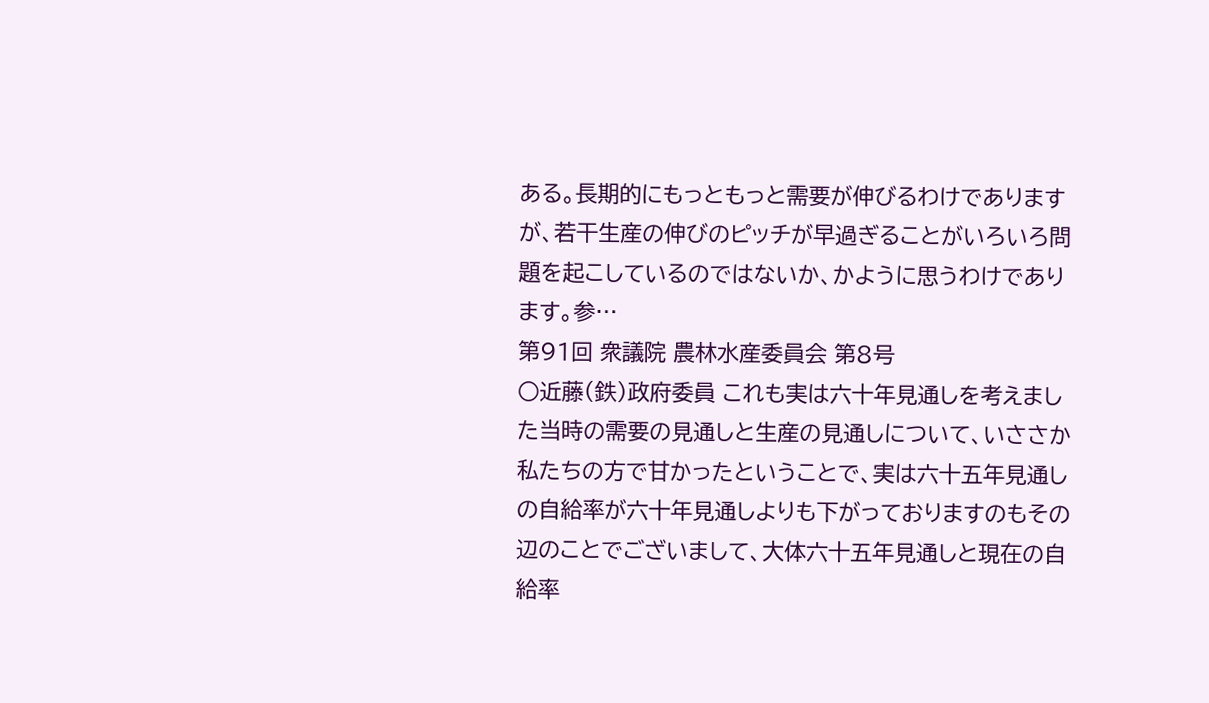ある。長期的にもっともっと需要が伸びるわけでありますが、若干生産の伸びのピッチが早過ぎることがいろいろ問題を起こしているのではないか、かように思うわけであります。参…
第91回 衆議院 農林水産委員会 第8号
○近藤(鉄)政府委員 これも実は六十年見通しを考えました当時の需要の見通しと生産の見通しについて、いささか私たちの方で甘かったということで、実は六十五年見通しの自給率が六十年見通しよりも下がっておりますのもその辺のことでございまして、大体六十五年見通しと現在の自給率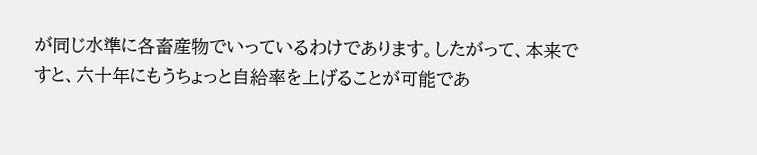が同じ水準に各畜産物でいっているわけであります。したがって、本来ですと、六十年にもうちょっと自給率を上げることが可能であ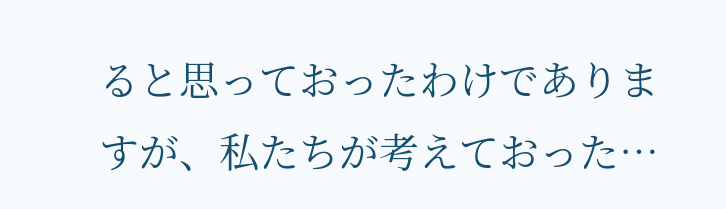ると思っておったわけでありますが、私たちが考えておった…